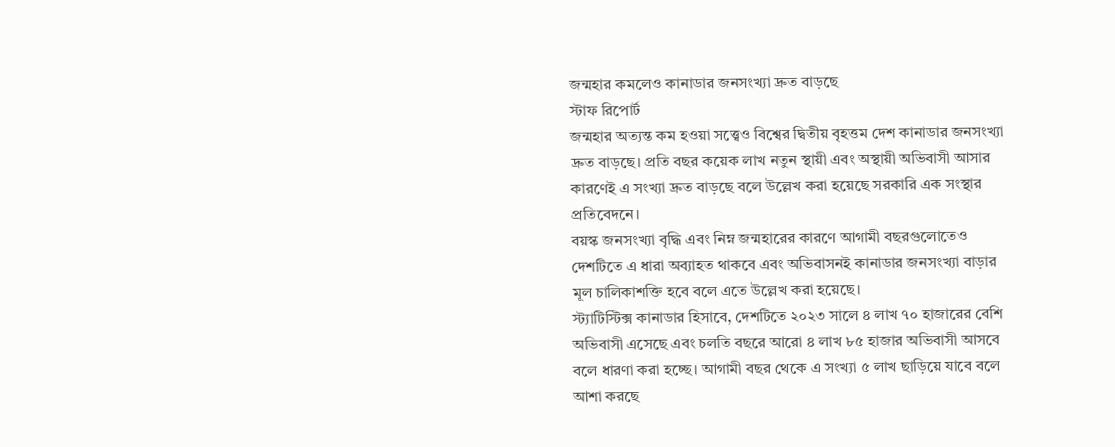জন্মহার কমলেও কানাডার জনসংখ্যা দ্রুত বাড়ছে
স্টাফ রিপোর্ট
জন্মহার অত্যন্ত কম হওয়া সত্ত্বেও বিশ্বের দ্বিতীয় বৃহত্তম দেশ কানাডার জনসংখ্যা দ্রুত বাড়ছে। প্রতি বছর কয়েক লাখ নতুন স্থায়ী এবং অস্থায়ী অভিবাসী আসার কারণেই এ সংখ্যা দ্রুত বাড়ছে বলে উল্লেখ করা হয়েছে সরকারি এক সংস্থার প্রতিবেদনে।
বয়স্ক জনসংখ্যা বৃদ্ধি এবং নিম্ন জন্মহারের কারণে আগামী বছরগুলোতেও দেশটিতে এ ধারা অব্যাহত থাকবে এবং অভিবাসনই কানাডার জনসংখ্যা বাড়ার মূল চালিকাশক্তি হবে বলে এতে উল্লেখ করা হয়েছে।
স্ট্যাটিস্টিক্স কানাডার হিসাবে, দেশটিতে ২০২৩ সালে ৪ লাখ ৭০ হাজারের বেশি অভিবাসী এসেছে এবং চলতি বছরে আরো ৪ লাখ ৮৫ হাজার অভিবাসী আসবে বলে ধারণা করা হচ্ছে। আগামী বছর থেকে এ সংখ্যা ৫ লাখ ছাড়িয়ে যাবে বলে আশা করছে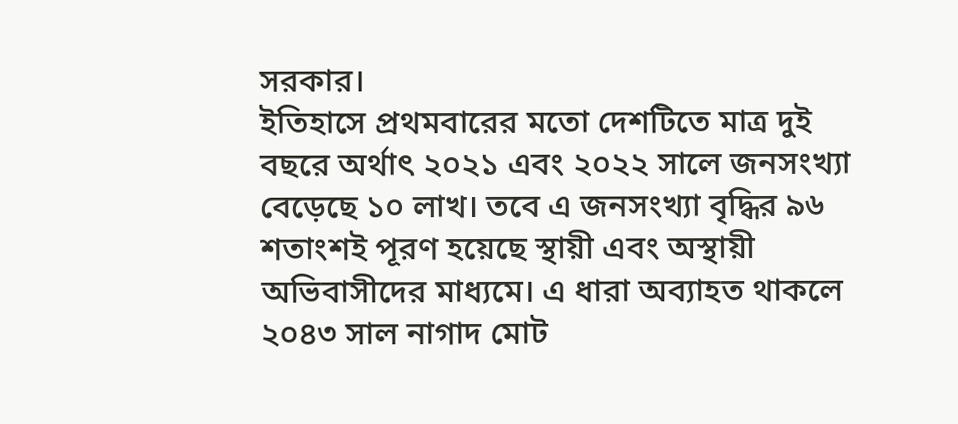সরকার।
ইতিহাসে প্রথমবারের মতো দেশটিতে মাত্র দুই বছরে অর্থাৎ ২০২১ এবং ২০২২ সালে জনসংখ্যা বেড়েছে ১০ লাখ। তবে এ জনসংখ্যা বৃদ্ধির ৯৬ শতাংশই পূরণ হয়েছে স্থায়ী এবং অস্থায়ী অভিবাসীদের মাধ্যমে। এ ধারা অব্যাহত থাকলে ২০৪৩ সাল নাগাদ মোট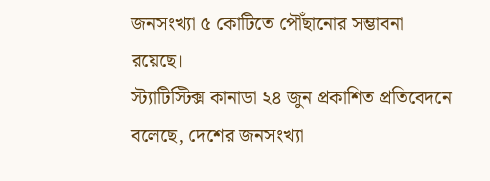জনসংখ্যা ৫ কোটিতে পৌঁছানোর সম্ভাবনা রয়েছে।
স্ট্যাটিস্টিক্স কানাডা ২৪ জুন প্রকাশিত প্রতিবেদনে বলেছে, দেশের জনসংখ্যা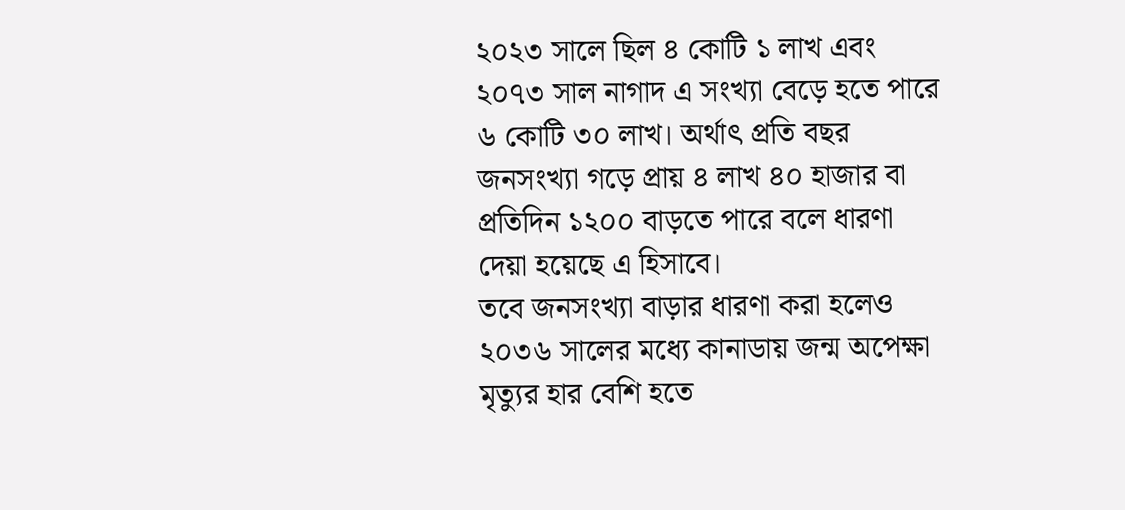২০২৩ সালে ছিল ৪ কোটি ১ লাখ এবং ২০৭৩ সাল নাগাদ এ সংখ্যা বেড়ে হতে পারে ৬ কোটি ৩০ লাখ। অর্থাৎ প্রতি বছর জনসংখ্যা গড়ে প্রায় ৪ লাখ ৪০ হাজার বা প্রতিদিন ১২০০ বাড়তে পারে বলে ধারণা দেয়া হয়েছে এ হিসাবে।
তবে জনসংখ্যা বাড়ার ধারণা করা হলেও ২০৩৬ সালের মধ্যে কানাডায় জন্ম অপেক্ষা মৃত্যুর হার বেশি হতে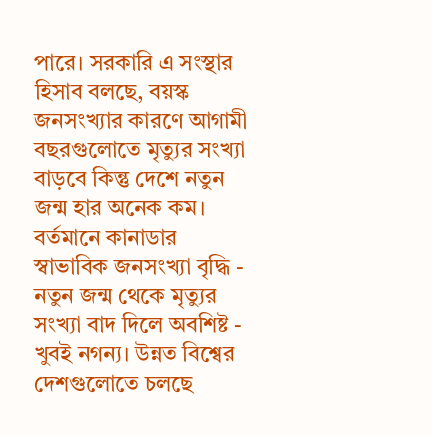পারে। সরকারি এ সংস্থার হিসাব বলছে, বয়স্ক জনসংখ্যার কারণে আগামী বছরগুলোতে মৃত্যুর সংখ্যা বাড়বে কিন্তু দেশে নতুন জন্ম হার অনেক কম। বর্তমানে কানাডার স্বাভাবিক জনসংখ্যা বৃদ্ধি - নতুন জন্ম থেকে মৃত্যুর সংখ্যা বাদ দিলে অবশিষ্ট - খুবই নগন্য। উন্নত বিশ্বের দেশগুলোতে চলছে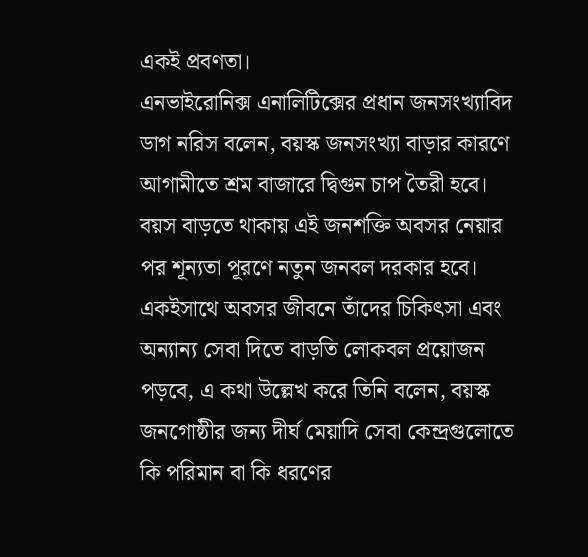একই প্রবণতা।
এনভাইরোনিক্স এনালিটিক্সের প্রধান জনসংখ্যাবিদ ডাগ নরিস বলেন, বয়স্ক জনসংখ্যা বাড়ার কারণে আগামীতে শ্রম বাজারে দ্বিগুন চাপ তৈরী হবে। বয়স বাড়তে থাকায় এই জনশক্তি অবসর নেয়ার পর শূন্যতা পূরণে নতুন জনবল দরকার হবে।
একইসাথে অবসর জীবনে তাঁদের চিকিৎসা এবং অন্যান্য সেবা দিতে বাড়তি লোকবল প্রয়োজন পড়বে, এ কথা উল্লেখ করে তিনি বলেন, বয়স্ক জনগোষ্ঠীর জন্য দীর্ঘ মেয়াদি সেবা কেন্দ্রগুলোতে কি পরিমান বা কি ধরণের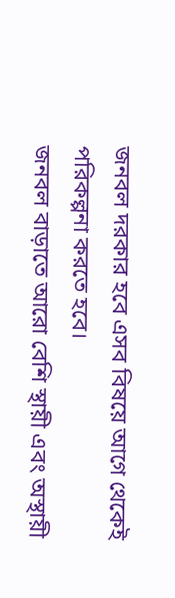জনবল দরকার হবে এসব বিষয়ে আগে থেকেই পরিকল্পনা করতে হবে।
জনবল বাড়াতে আরো বেশি স্থায়ী এবং অস্থায়ী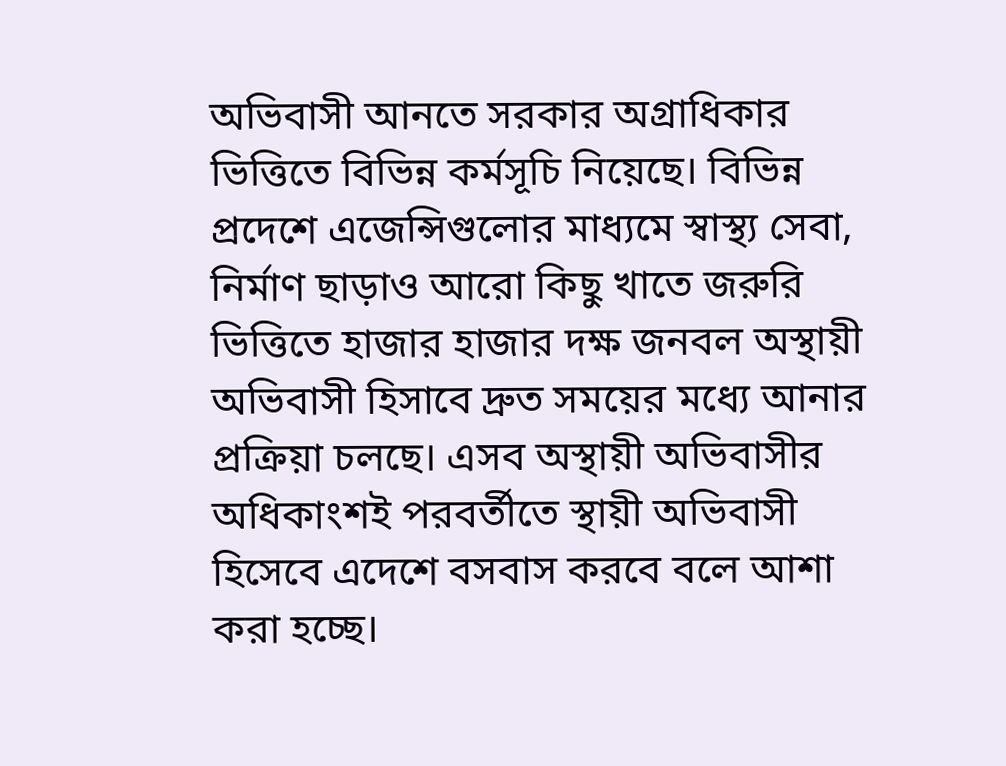অভিবাসী আনতে সরকার অগ্রাধিকার ভিত্তিতে বিভিন্ন কর্মসূচি নিয়েছে। বিভিন্ন প্রদেশে এজেন্সিগুলোর মাধ্যমে স্বাস্থ্য সেবা, নির্মাণ ছাড়াও আরো কিছু খাতে জরুরি ভিত্তিতে হাজার হাজার দক্ষ জনবল অস্থায়ী অভিবাসী হিসাবে দ্রুত সময়ের মধ্যে আনার প্রক্রিয়া চলছে। এসব অস্থায়ী অভিবাসীর অধিকাংশই পরবর্তীতে স্থায়ী অভিবাসী হিসেবে এদেশে বসবাস করবে বলে আশা করা হচ্ছে।